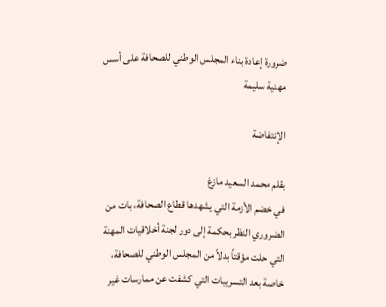ضرورة إعادة بناء المجلس الوطني للصحافة على أسس مهنية سليمة

الإنتفاضة

بقلم محمد السعيد مازغ                                                     في خضم الأزمة التي يشهدها قطاع الصحافة، بات من الضروري النظر بحكمة إلى دور لجنة أخلاقيات المهنة التي حلت مؤقتاً بدلاً من المجلس الوطني للصحافة، خاصة بعد التسريبات التي كشفت عن ممارسات غير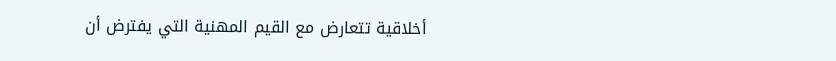أخلاقية تتعارض مع القيم المهنية التي يفترض أن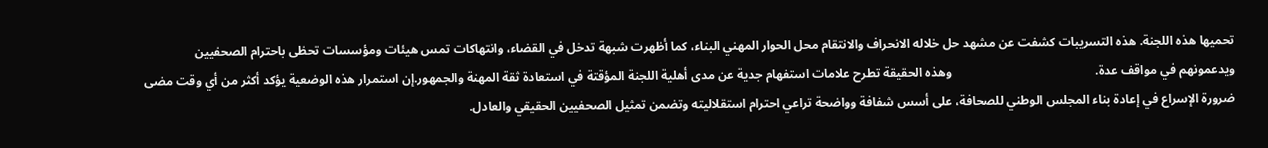تحميها هذه اللجنة. هذه التسريبات كشفت عن مشهد حل خلاله الانحراف والانتقام محل الحوار المهني البناء، كما أظهرت شبهة تدخل في القضاء، وانتهاكات تمس هيئات ومؤسسات تحظى باحترام الصحفيين ويدعمونهم في مواقف عدة.                                              وهذه الحقيقة تطرح علامات استفهام جدية عن مدى أهلية اللجنة المؤقتة في استعادة ثقة المهنة والجمهور.إن استمرار هذه الوضعية يؤكد أكثر من أي وقت مضى ضرورة الإسراع في إعادة بناء المجلس الوطني للصحافة، على أسس شفافة وواضحة تراعي احترام استقلاليته وتضمن تمثيل الصحفيين الحقيقي والعادل.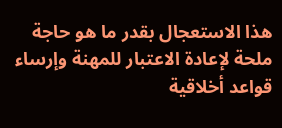هذا الاستعجال بقدر ما هو حاجة ملحة لإعادة الاعتبار للمهنة وإرساء قواعد أخلاقية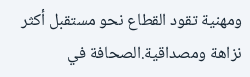ومهنية تقود القطاع نحو مستقبل أكثر نزاهة ومصداقية.الصحافة في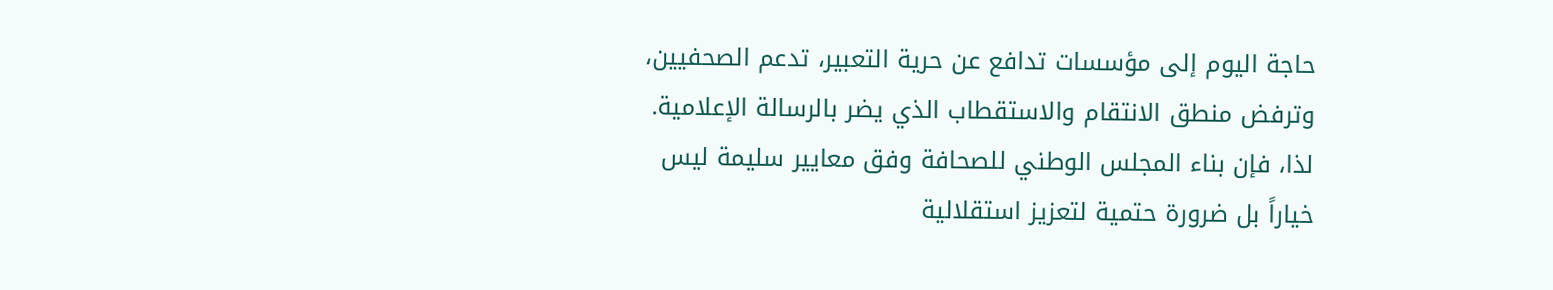حاجة اليوم إلى مؤسسات تدافع عن حرية التعبير، تدعم الصحفيين، وترفض منطق الانتقام والاستقطاب الذي يضر بالرسالة الإعلامية.                            لذا، فإن بناء المجلس الوطني للصحافة وفق معايير سليمة ليس خياراً بل ضرورة حتمية لتعزيز استقلالية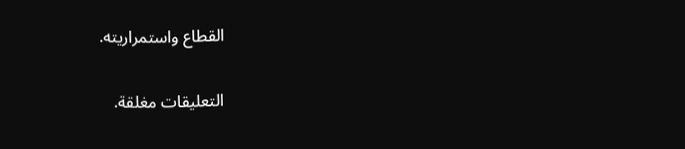القطاع واستمراريته.

التعليقات مغلقة.